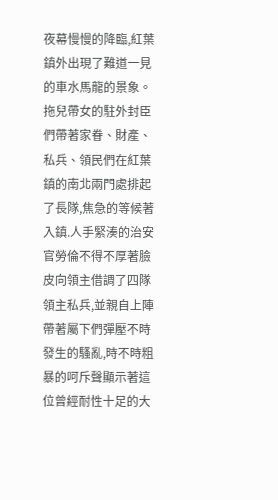夜幕慢慢的降臨,紅葉鎮外出現了難道一見的車水馬龍的景象。
拖兒帶女的駐外封臣們帶著家眷、財產、私兵、領民們在紅葉鎮的南北兩門處排起了長隊,焦急的等候著入鎮.人手緊湊的治安官勞倫不得不厚著臉皮向領主借調了四隊領主私兵,並親自上陣帶著屬下們彈壓不時發生的騷亂,時不時粗暴的呵斥聲顯示著這位曾經耐性十足的大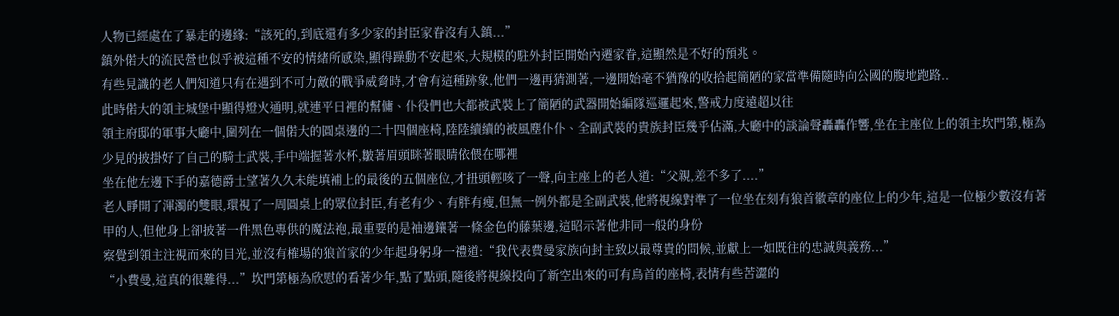人物已經處在了暴走的邊緣:“該死的,到底還有多少家的封臣家眷沒有入鎮...”
鎮外偌大的流民營也似乎被這種不安的情緒所感染,顯得躁動不安起來,大規模的駐外封臣開始內遷家眷,這顯然是不好的預兆。
有些見識的老人們知道只有在遇到不可力敵的戰爭威脅時,才會有這種跡象,他們一邊再猜測著,一邊開始毫不猶豫的收拾起簡陋的家當準備隨時向公國的腹地跑路..
此時偌大的領主城堡中顯得燈火通明,就連平日裡的幫傭、仆役們也大都被武裝上了簡陋的武器開始編隊巡邏起來,警戒力度遠超以往
領主府邸的軍事大廳中,圍列在一個偌大的圓桌邊的二十四個座椅,陸陸續續的被風塵仆仆、全副武裝的貴族封臣幾乎佔滿,大廳中的談論聲轟轟作響,坐在主座位上的領主坎門第,極為少見的披掛好了自己的騎士武裝,手中端握著水杯,皺著眉頭眯著眼睛依偎在哪裡
坐在他左邊下手的嘉德爵士望著久久未能填補上的最後的五個座位,才扭頭輕咳了一聲,向主座上的老人道:“父親,差不多了....”
老人睜開了渾濁的雙眼,環視了一周圓桌上的眾位封臣,有老有少、有胖有瘦,但無一例外都是全副武裝,他將視線對準了一位坐在刻有狼首徽章的座位上的少年,這是一位極少數沒有著甲的人,但他身上卻披著一件黑色專供的魔法袍,最重要的是袖邊鑲著一條金色的藤葉邊,這昭示著他非同一般的身份
察覺到領主注視而來的目光,並沒有榷場的狼首家的少年起身躬身一禮道:“我代表費曼家族向封主致以最尊貴的問候,並獻上一如既往的忠誠與義務...”
“小費曼,這真的很難得...”坎門第極為欣慰的看著少年,點了點頭,隨後將視線投向了新空出來的可有鳥首的座椅,表情有些苦澀的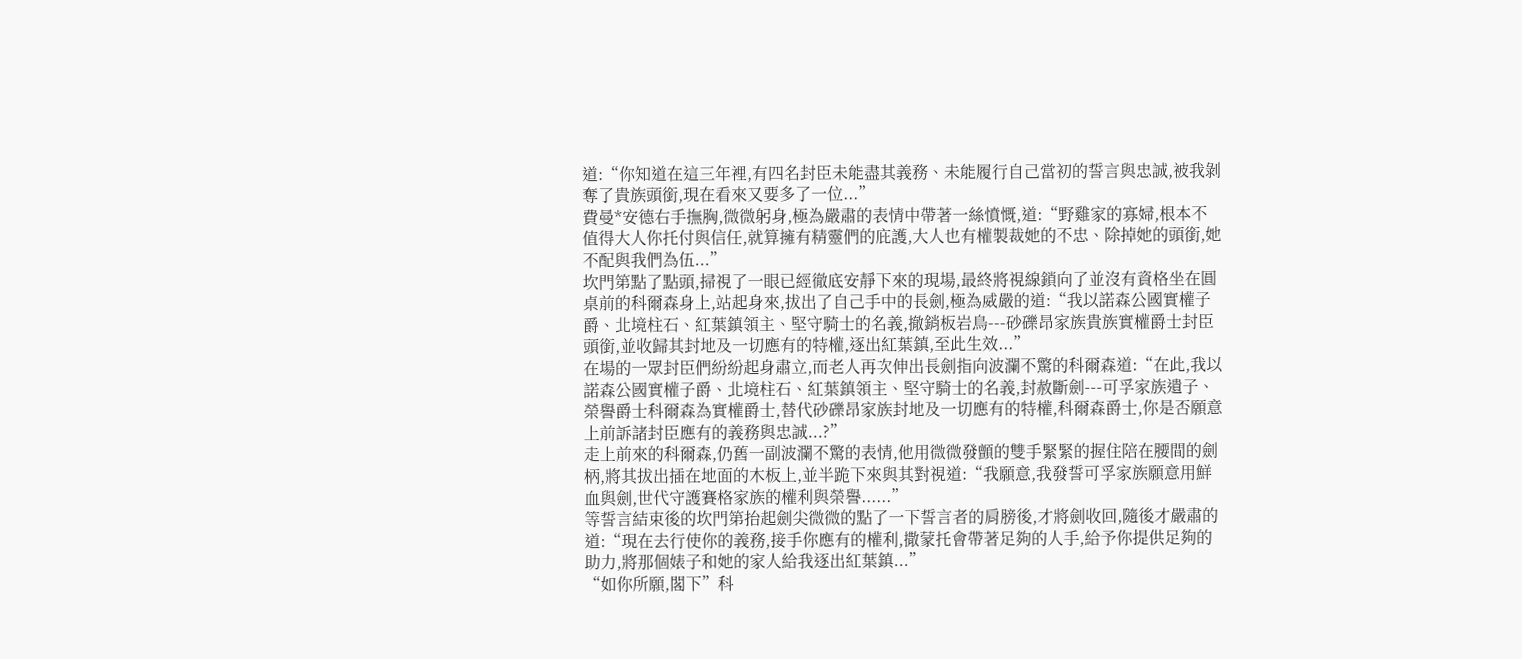道:“你知道在這三年裡,有四名封臣未能盡其義務、未能履行自己當初的誓言與忠誠,被我剝奪了貴族頭銜,現在看來又要多了一位...”
費曼*安德右手撫胸,微微躬身,極為嚴肅的表情中帶著一絲憤慨,道:“野雞家的寡婦,根本不值得大人你托付與信任,就算擁有精靈們的庇護,大人也有權製裁她的不忠、除掉她的頭銜,她不配與我們為伍...”
坎門第點了點頭,掃視了一眼已經徹底安靜下來的現場,最終將視線鎖向了並沒有資格坐在圓桌前的科爾森身上,站起身來,拔出了自己手中的長劍,極為威嚴的道:“我以諾森公國實權子爵、北境柱石、紅葉鎮領主、堅守騎士的名義,撤銷板岩鳥---砂礫昂家族貴族實權爵士封臣頭銜,並收歸其封地及一切應有的特權,逐出紅葉鎮,至此生效...”
在場的一眾封臣們紛紛起身肅立,而老人再次伸出長劍指向波瀾不驚的科爾森道:“在此,我以諾森公國實權子爵、北境柱石、紅葉鎮領主、堅守騎士的名義,封赦斷劍---可孚家族遺子、榮譽爵士科爾森為實權爵士,替代砂礫昂家族封地及一切應有的特權,科爾森爵士,你是否願意上前訴諸封臣應有的義務與忠誠...?”
走上前來的科爾森,仍舊一副波瀾不驚的表情,他用微微發顫的雙手緊緊的握住陪在腰間的劍柄,將其拔出插在地面的木板上,並半跪下來與其對視道:“我願意,我發誓可孚家族願意用鮮血與劍,世代守護賽格家族的權利與榮譽......”
等誓言結束後的坎門第抬起劍尖微微的點了一下誓言者的肩膀後,才將劍收回,隨後才嚴肅的道:“現在去行使你的義務,接手你應有的權利,撒蒙托會帶著足夠的人手,給予你提供足夠的助力,將那個婊子和她的家人給我逐出紅葉鎮...”
“如你所願,閣下”科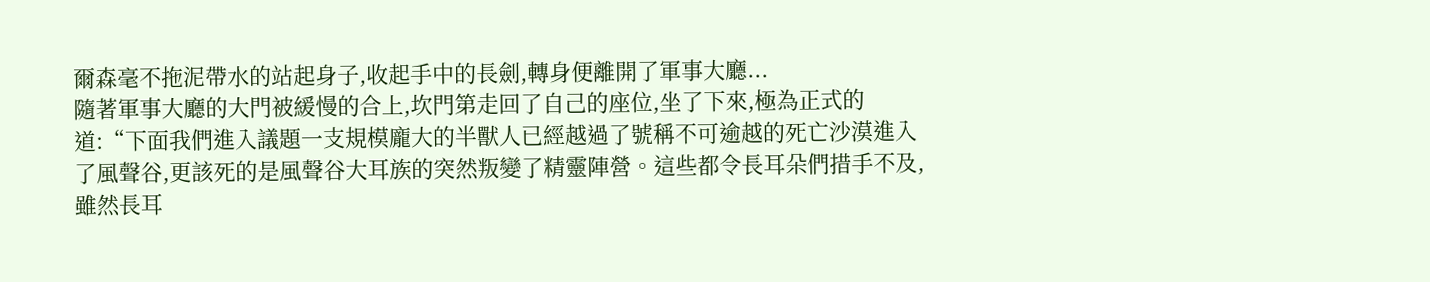爾森毫不拖泥帶水的站起身子,收起手中的長劍,轉身便離開了軍事大廳...
隨著軍事大廳的大門被緩慢的合上,坎門第走回了自己的座位,坐了下來,極為正式的道:“下面我們進入議題一支規模龐大的半獸人已經越過了號稱不可逾越的死亡沙漠進入了風聲谷,更該死的是風聲谷大耳族的突然叛變了精靈陣營。這些都令長耳朵們措手不及,雖然長耳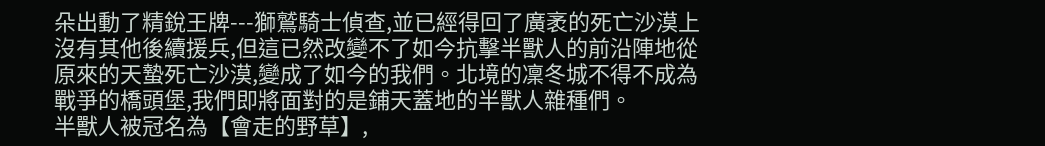朵出動了精銳王牌---獅鷲騎士偵查,並已經得回了廣袤的死亡沙漠上沒有其他後續援兵,但這已然改變不了如今抗擊半獸人的前沿陣地從原來的天蟄死亡沙漠,變成了如今的我們。北境的凜冬城不得不成為戰爭的橋頭堡,我們即將面對的是鋪天蓋地的半獸人雜種們。
半獸人被冠名為【會走的野草】,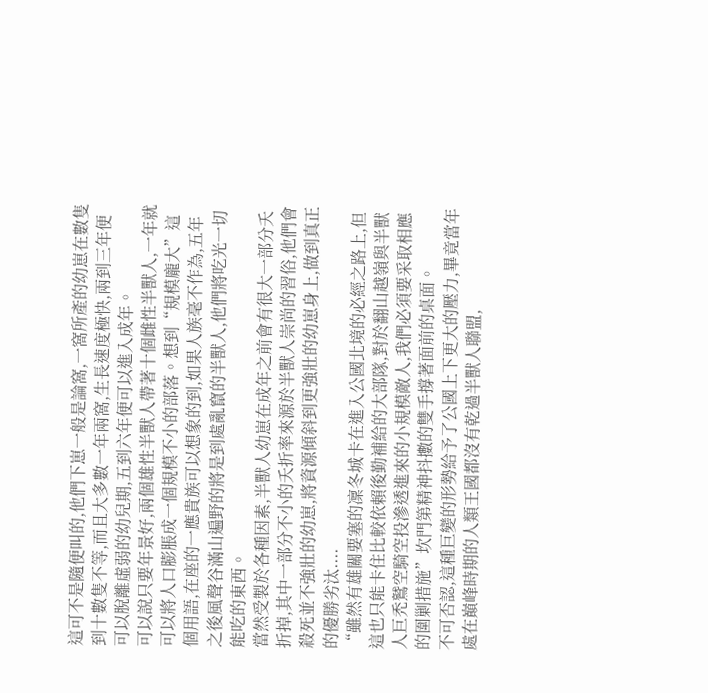這可不是隨便叫的,他們下崽一般是論窩,一窩所產的幼崽在數隻到十數隻不等,而且大多數一年兩窩,生長速度極快,兩到三年便可以脫離虛弱的幼兒期,五到六年便可以進入成年。
可以說只要年景好,兩個雄性半獸人帶著十個雌性半獸人,一年就可以將人口膨脹成一個規模不小的部落。想到“規模龐大”這個用語,在座的一應貴族可以想象的到,如果人族毫不作為,五年之後風聲谷滿山遍野的將是到處亂竄的半獸人,他們將吃光一切能吃的東西。
當然受製於各種因素,半獸人幼崽在成年之前會有很大一部分夭折掉,其中一部分不小的夭折率來源於半獸人崇尚的習俗,他們會殺死並不強壯的幼崽,將資源傾斜到更強壯的幼崽身上,做到真正的優勝劣汰....
“雖然有雄關要塞的凜冬城卡在進入公國北境的必經之路上,但這也只能卡住比較依賴後勤補給的大部隊,對於翻山越嶺與半獸人巨禿鷲空騎空投滲透進來的小規模敵人,我們必須要采取相應的圍剿措施”坎門第精神抖擻的雙手撐著面前的桌面。
不可否認,這種巨變的形勢給予了公國上下更大的壓力,畢竟當年處在巔峰時期的人類王國都沒有乾過半獸人聯盟,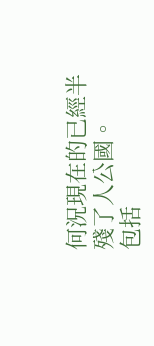何況現在的已經半殘了人公國。
包括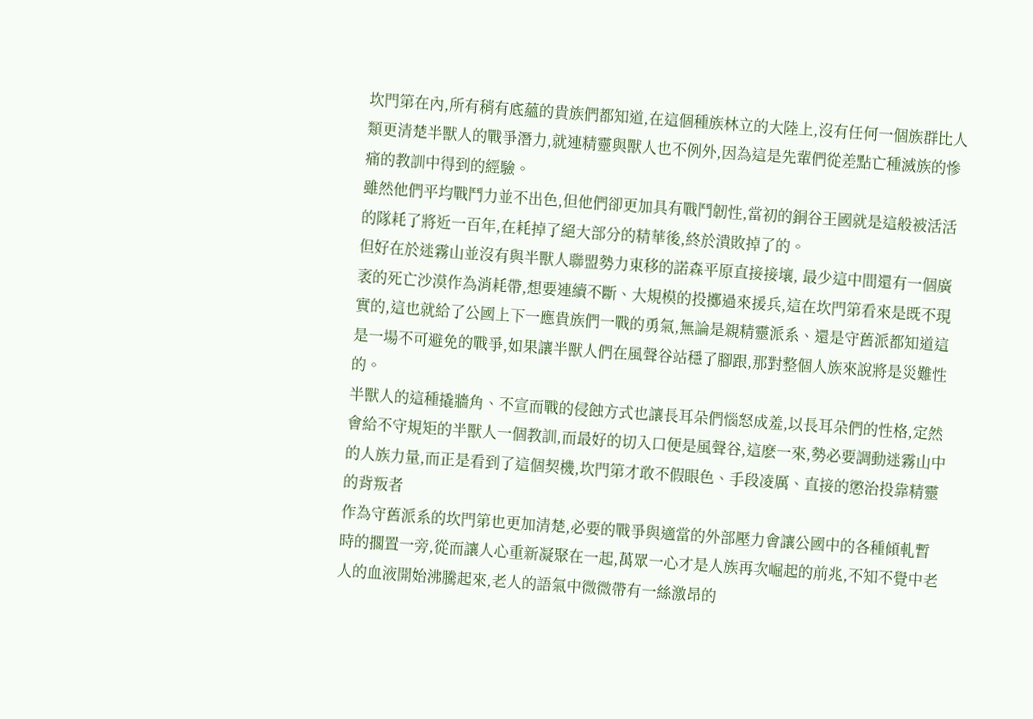坎門第在內,所有稍有底蘊的貴族們都知道,在這個種族林立的大陸上,沒有任何一個族群比人類更清楚半獸人的戰爭潛力,就連精靈與獸人也不例外,因為這是先輩們從差點亡種滅族的慘痛的教訓中得到的經驗。
雖然他們平均戰鬥力並不出色,但他們卻更加具有戰鬥韌性,當初的銅谷王國就是這般被活活的隊耗了將近一百年,在耗掉了絕大部分的精華後,終於潰敗掉了的。
但好在於迷霧山並沒有與半獸人聯盟勢力東移的諾森平原直接接壤, 最少這中間還有一個廣袤的死亡沙漠作為消耗帶,想要連續不斷、大規模的投擲過來援兵,這在坎門第看來是既不現實的,這也就給了公國上下一應貴族們一戰的勇氣,無論是親精靈派系、還是守舊派都知道這是一場不可避免的戰爭,如果讓半獸人們在風聲谷站穩了腳跟,那對整個人族來說將是災難性的。
半獸人的這種撬牆角、不宣而戰的侵蝕方式也讓長耳朵們惱怒成羞,以長耳朵們的性格,定然會給不守規矩的半獸人一個教訓,而最好的切入口便是風聲谷,這麽一來,勢必要調動迷霧山中的人族力量,而正是看到了這個契機,坎門第才敢不假眼色、手段凌厲、直接的懲治投靠精靈的背叛者
作為守舊派系的坎門第也更加清楚,必要的戰爭與適當的外部壓力會讓公國中的各種傾軋暫時的擱置一旁,從而讓人心重新凝聚在一起,萬眾一心才是人族再次崛起的前兆,不知不覺中老人的血液開始沸騰起來,老人的語氣中微微帶有一絲激昂的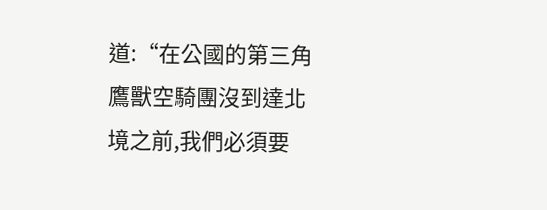道:“在公國的第三角鷹獸空騎團沒到達北境之前,我們必須要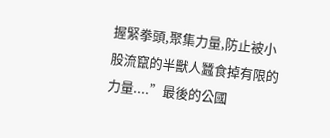握緊拳頭,聚集力量,防止被小股流竄的半獸人蠶食掉有限的力量....”最後的公國